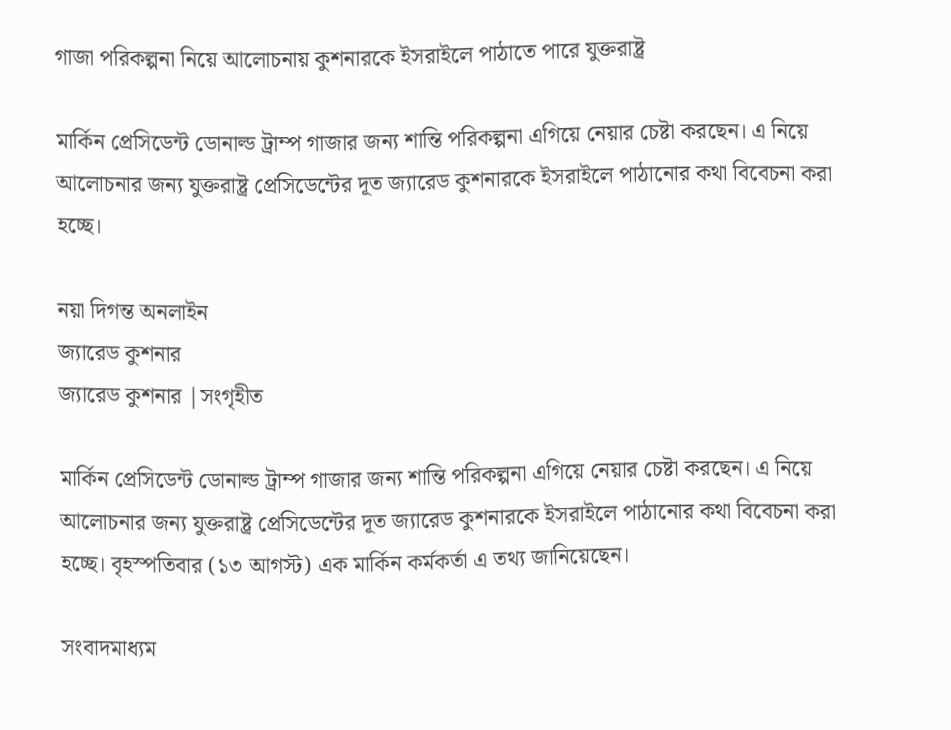গাজা পরিকল্পনা নিয়ে আলোচনায় কুশনারকে ইসরাইলে পাঠাতে পারে যুক্তরাষ্ট্র

মার্কিন প্রেসিডেন্ট ডোনাল্ড ট্রাম্প গাজার জন্য শান্তি পরিকল্পনা এগিয়ে নেয়ার চেষ্টা করছেন। এ নিয়ে আলোচনার জন্য যুক্তরাষ্ট্র প্রেসিডেন্টের দূত জ্যারেড কুশনারকে ইসরাইলে পাঠানোর কথা বিবেচনা করা হচ্ছে।

নয়া দিগন্ত অনলাইন
জ্যারেড কুশনার
জ্যারেড কুশনার |সংগৃহীত

মার্কিন প্রেসিডেন্ট ডোনাল্ড ট্রাম্প গাজার জন্য শান্তি পরিকল্পনা এগিয়ে নেয়ার চেষ্টা করছেন। এ নিয়ে আলোচনার জন্য যুক্তরাষ্ট্র প্রেসিডেন্টের দূত জ্যারেড কুশনারকে ইসরাইলে পাঠানোর কথা বিবেচনা করা হচ্ছে। বৃহস্পতিবার (১৩ আগস্ট) এক মার্কিন কর্মকর্তা এ তথ্য জানিয়েছেন।

সংবাদমাধ্যম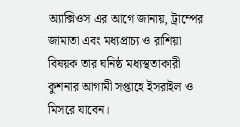অ্যাক্সিওস এর আগে জানায়, ট্রাম্পের জামাতা এবং মধ্যপ্রাচ্য ও রাশিয়া বিষয়ক তার ঘনিষ্ঠ মধ্যস্থতাকারী কুশনার আগামী সপ্তাহে ইসরাইল ও মিসরে যাবেন।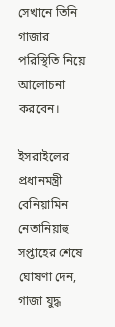সেখানে তিনি গাজার পরিস্থিতি নিয়ে আলোচনা করবেন।

ইসরাইলের প্রধানমন্ত্রী বেনিয়ামিন নেতানিয়াহু সপ্তাহের শেষে ঘোষণা দেন, গাজা যুদ্ধ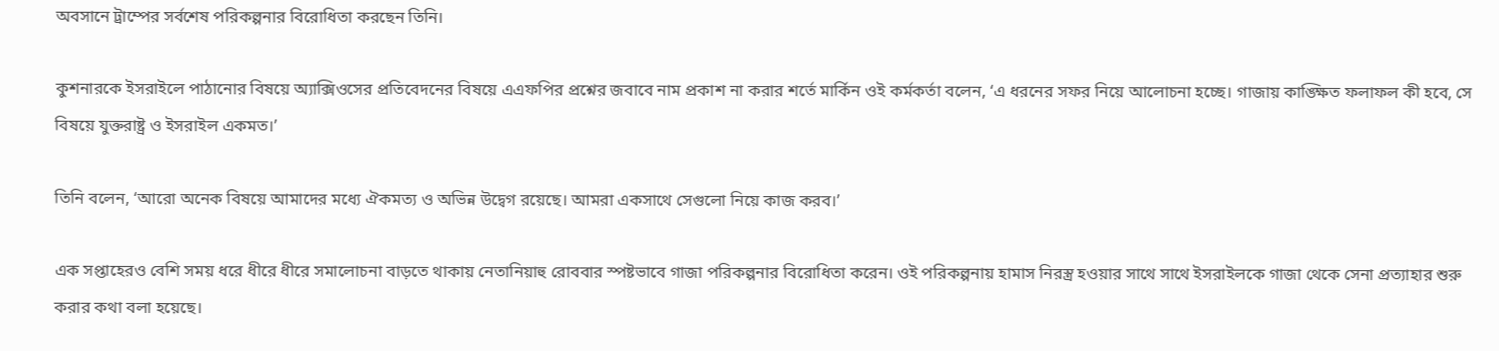অবসানে ট্রাম্পের সর্বশেষ পরিকল্পনার বিরোধিতা করছেন তিনি।

কুশনারকে ইসরাইলে পাঠানোর বিষয়ে অ্যাক্সিওসের প্রতিবেদনের বিষয়ে এএফপির প্রশ্নের জবাবে নাম প্রকাশ না করার শর্তে মার্কিন ওই কর্মকর্তা বলেন, ‘এ ধরনের সফর নিয়ে আলোচনা হচ্ছে। গাজায় কাঙ্ক্ষিত ফলাফল কী হবে, সে বিষয়ে যুক্তরাষ্ট্র ও ইসরাইল একমত।’

তিনি বলেন, ‘আরো অনেক বিষয়ে আমাদের মধ্যে ঐকমত্য ও অভিন্ন উদ্বেগ রয়েছে। আমরা একসাথে সেগুলো নিয়ে কাজ করব।’

এক সপ্তাহেরও বেশি সময় ধরে ধীরে ধীরে সমালোচনা বাড়তে থাকায় নেতানিয়াহু রোববার স্পষ্টভাবে গাজা পরিকল্পনার বিরোধিতা করেন। ওই পরিকল্পনায় হামাস নিরস্ত্র হওয়ার সাথে সাথে ইসরাইলকে গাজা থেকে সেনা প্রত্যাহার শুরু করার কথা বলা হয়েছে।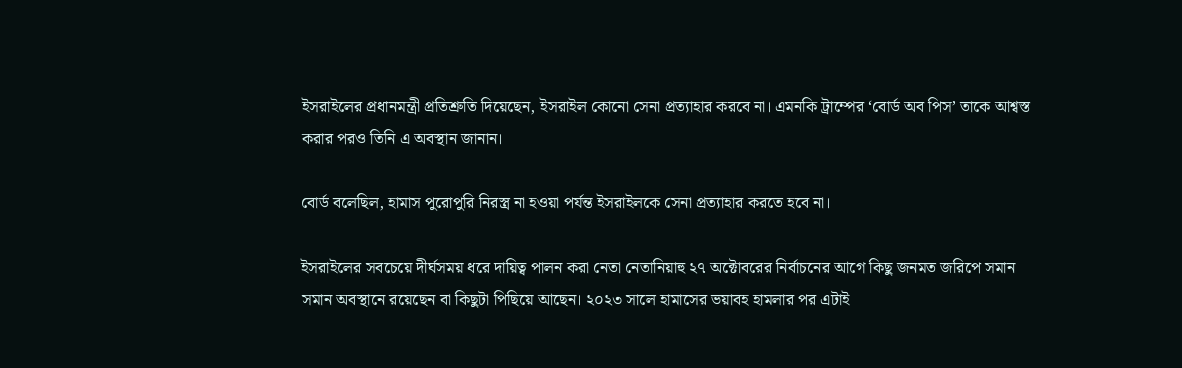ইসরাইলের প্রধানমন্ত্রী প্রতিশ্রুতি দিয়েছেন, ইসরাইল কোনো সেনা প্রত্যাহার করবে না। এমনকি ট্রাম্পের ‘বোর্ড অব পিস’ তাকে আশ্বস্ত করার পরও তিনি এ অবস্থান জানান।

বোর্ড বলেছিল, হামাস পুরোপুরি নিরস্ত্র না হওয়া পর্যন্ত ইসরাইলকে সেনা প্রত্যাহার করতে হবে না।

ইসরাইলের সবচেয়ে দীর্ঘসময় ধরে দায়িত্ব পালন করা নেতা নেতানিয়াহু ২৭ অক্টোবরের নির্বাচনের আগে কিছু জনমত জরিপে সমান সমান অবস্থানে রয়েছেন বা কিছুটা পিছিয়ে আছেন। ২০২৩ সালে হামাসের ভয়াবহ হামলার পর এটাই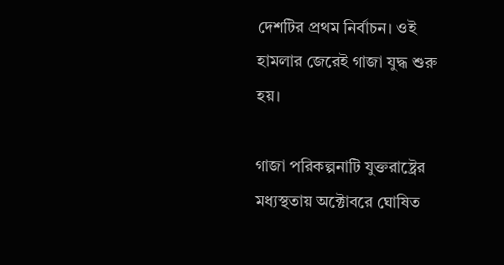দেশটির প্রথম নির্বাচন। ওই হামলার জেরেই গাজা যুদ্ধ শুরু হয়।

গাজা পরিকল্পনাটি যুক্তরাষ্ট্রের মধ্যস্থতায় অক্টোবরে ঘোষিত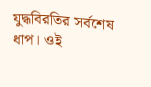যুদ্ধবিরতির সর্বশেষ ধাপ। ওই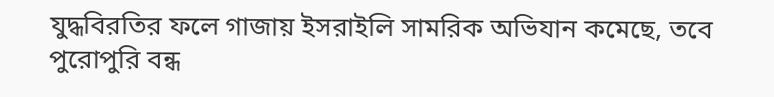যুদ্ধবিরতির ফলে গাজায় ইসরাইলি সামরিক অভিযান কমেছে, তবে পুরোপুরি বন্ধ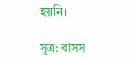হয়নি।

সূত্র: বাসস